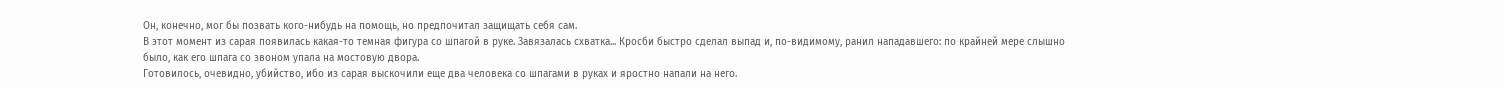Он, конечно, мог бы позвать кого-нибудь на помощь, но предпочитал защищать себя сам.
В этот момент из сарая появилась какая-то темная фигура со шпагой в руке. Завязалась схватка... Кросби быстро сделал выпад и, по-видимому, ранил нападавшего: по крайней мере слышно было, как его шпага со звоном упала на мостовую двора.
Готовилось, очевидно, убийство, ибо из сарая выскочили еще два человека со шпагами в руках и яростно напали на него.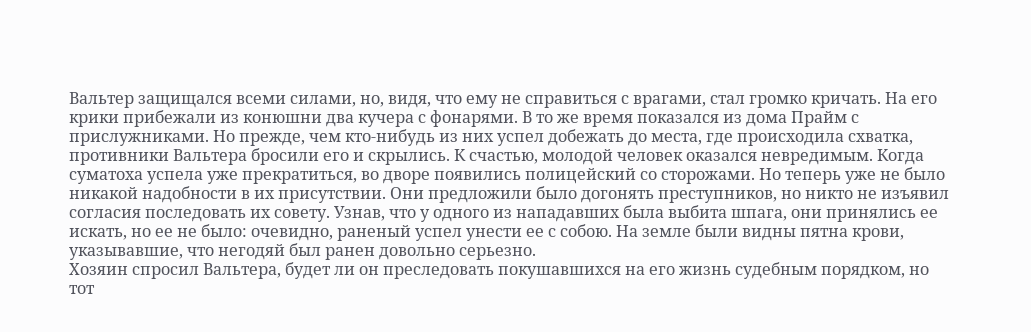Вальтер защищался всеми силами, но, видя, что ему не справиться с врагами, стал громко кричать. На его крики прибежали из конюшни два кучера с фонарями. В то же время показался из дома Прайм с прислужниками. Но прежде, чем кто-нибудь из них успел добежать до места, где происходила схватка, противники Вальтера бросили его и скрылись. К счастью, молодой человек оказался невредимым. Когда суматоха успела уже прекратиться, во дворе появились полицейский со сторожами. Но теперь уже не было никакой надобности в их присутствии. Они предложили было догонять преступников, но никто не изъявил согласия последовать их совету. Узнав, что у одного из нападавших была выбита шпага, они принялись ее искать, но ее не было: очевидно, раненый успел унести ее с собою. На земле были видны пятна крови, указывавшие, что негодяй был ранен довольно серьезно.
Хозяин спросил Вальтера, будет ли он преследовать покушавшихся на его жизнь судебным порядком, но тот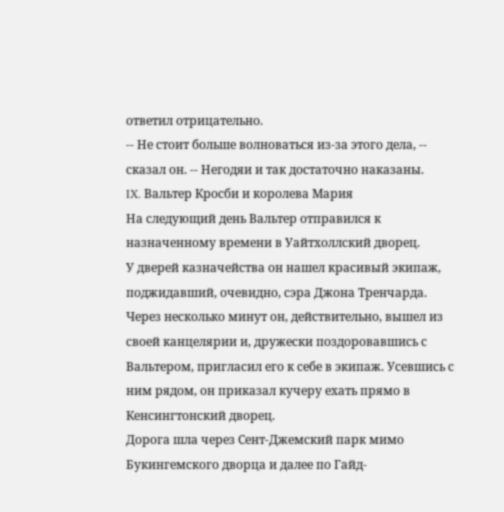ответил отрицательно.
-- Не стоит больше волноваться из-за этого дела, -- сказал он. -- Негодяи и так достаточно наказаны.
IX. Вальтер Кросби и королева Мария
На следующий день Вальтер отправился к назначенному времени в Уайтхоллский дворец.
У дверей казначейства он нашел красивый экипаж, поджидавший, очевидно, сэра Джона Тренчарда. Через несколько минут он, действительно, вышел из своей канцелярии и, дружески поздоровавшись с Вальтером, пригласил его к себе в экипаж. Усевшись с ним рядом, он приказал кучеру ехать прямо в Кенсингтонский дворец.
Дорога шла через Сент-Джемский парк мимо Букингемского дворца и далее по Гайд-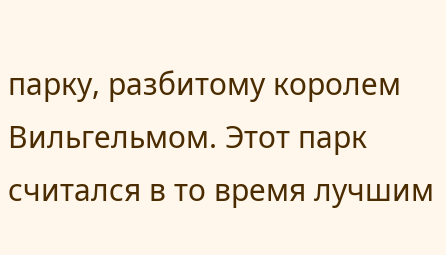парку, разбитому королем Вильгельмом. Этот парк считался в то время лучшим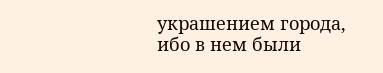украшением города, ибо в нем были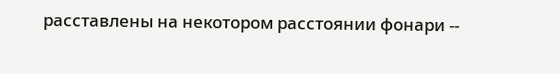расставлены на некотором расстоянии фонари --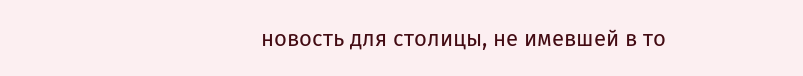новость для столицы, не имевшей в то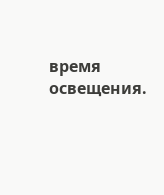время освещения.